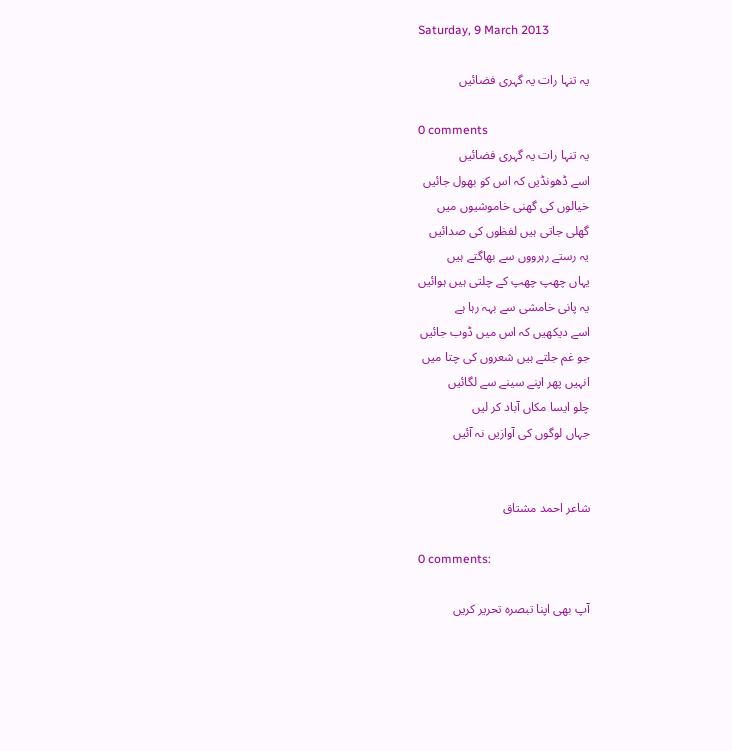Saturday, 9 March 2013

یہ تنہا رات یہ گہری فضائیں

0 comments
یہ تنہا رات یہ گہری فضائیں
اسے ڈھونڈیں کہ اس کو بھول جائیں
خیالوں کی گھنی خاموشیوں میں
گھلی جاتی ہیں لفظوں کی صدائیں
یہ رستے رہرووں سے بھاگتے ہیں
یہاں چھپ چھپ کے چلتی ہیں ہوائیں
یہ پانی خامشی سے بہہ رہا ہے
اسے دیکھیں کہ اس میں ڈوب جائیں
جو غم جلتے ہیں شعروں کی چتا میں
انہیں پھر اپنے سینے سے لگائیں
چلو ایسا مکاں آباد کر لیں
جہاں لوگوں کی آوازیں نہ آئیں


شاعر احمد مشتاق

0 comments:

آپ بھی اپنا تبصرہ تحریر کریں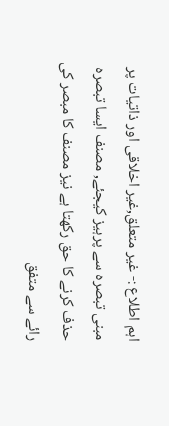اہم اطلاع :- غیر متعلق,غیر اخلاقی اور ذاتیات پر مبنی تبصرہ سے پرہیز کیجئے, مصنف ایسا تبصرہ حذف کرنے کا حق رکھتا ہے نیز مصنف کا مبصر کی رائے سے متفق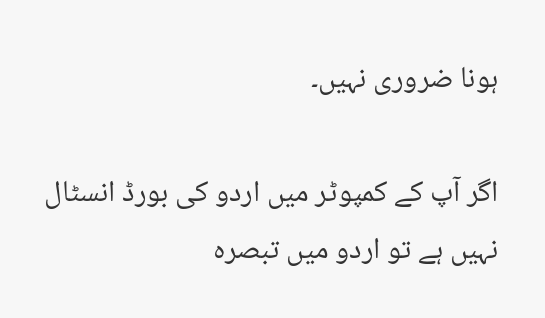ہونا ضروری نہیں۔

اگر آپ کے کمپوٹر میں اردو کی بورڈ انسٹال نہیں ہے تو اردو میں تبصرہ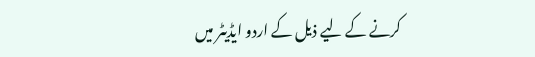کرنے کے لیے ذیل کے اردو ایڈیٹر میں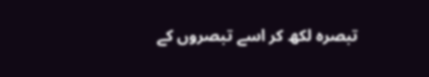تبصرہ لکھ کر اسے تبصروں کے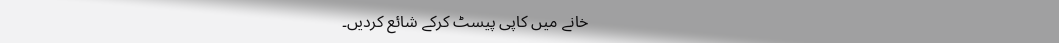خانے میں کاپی پیسٹ کرکے شائع کردیں۔